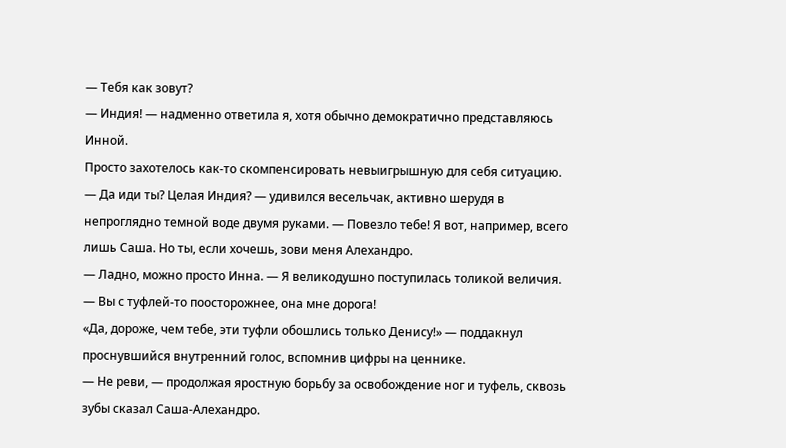— Тебя как зовут?
— Индия! — надменно ответила я, хотя обычно демократично представляюсь Инной.
Просто захотелось как-то скомпенсировать невыигрышную для себя ситуацию.
— Да иди ты? Целая Индия? — удивился весельчак, активно шерудя в непроглядно темной воде двумя руками. — Повезло тебе! Я вот, например, всего лишь Саша. Но ты, если хочешь, зови меня Алехандро.
— Ладно, можно просто Инна. — Я великодушно поступилась толикой величия. — Вы с туфлей-то поосторожнее, она мне дорога!
«Да, дороже, чем тебе, эти туфли обошлись только Денису!» — поддакнул проснувшийся внутренний голос, вспомнив цифры на ценнике.
— Не реви, — продолжая яростную борьбу за освобождение ног и туфель, сквозь зубы сказал Саша-Алехандро.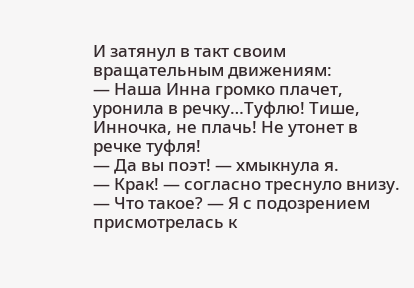И затянул в такт своим вращательным движениям:
— Наша Инна громко плачет, уронила в речку…Туфлю! Тише, Инночка, не плачь! Не утонет в речке туфля!
— Да вы поэт! — хмыкнула я.
— Крак! — согласно треснуло внизу.
— Что такое? — Я с подозрением присмотрелась к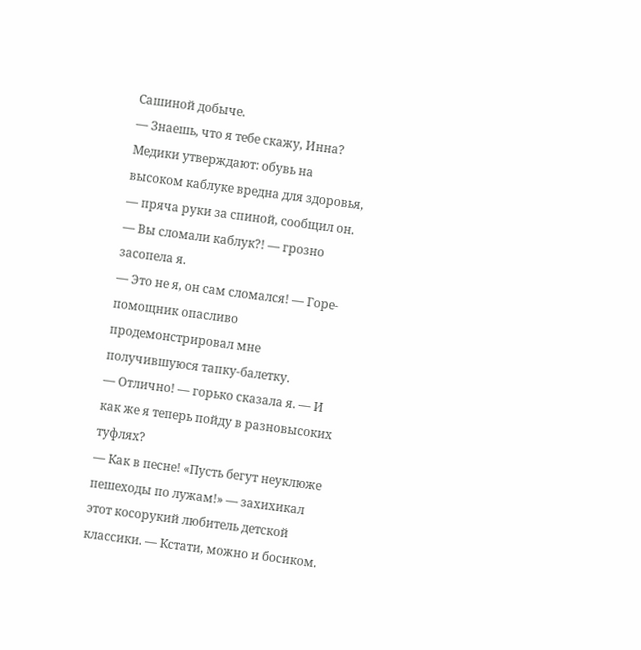Сашиной добыче.
— Знаешь, что я тебе скажу, Инна? Медики утверждают: обувь на высоком каблуке вредна для здоровья, — пряча руки за спиной, сообщил он.
— Вы сломали каблук?! — грозно засопела я.
— Это не я, он сам сломался! — Горе-помощник опасливо продемонстрировал мне получившуюся тапку-балетку.
— Отлично! — горько сказала я. — И как же я теперь пойду в разновысоких туфлях?
— Как в песне! «Пусть бегут неуклюже пешеходы по лужам!» — захихикал этот косорукий любитель детской классики. — Кстати, можно и босиком.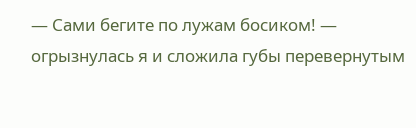— Сами бегите по лужам босиком! — огрызнулась я и сложила губы перевернутым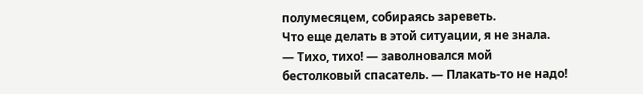полумесяцем, собираясь зареветь.
Что еще делать в этой ситуации, я не знала.
— Тихо, тихо! — заволновался мой бестолковый спасатель. — Плакать-то не надо!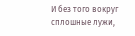И без того вокруг сплошные лужи,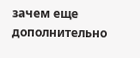зачем еще дополнительно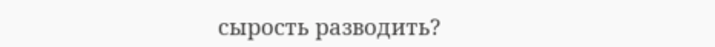сырость разводить?